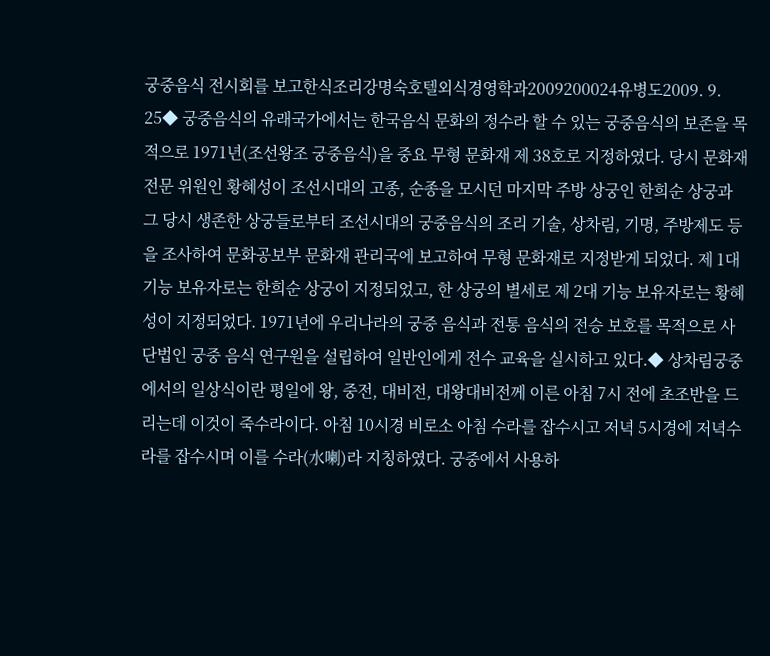궁중음식 전시회를 보고한식조리강명숙호텔외식경영학과2009200024유병도2009. 9. 25◆ 궁중음식의 유래국가에서는 한국음식 문화의 정수라 할 수 있는 궁중음식의 보존을 목적으로 1971년(조선왕조 궁중음식)을 중요 무형 문화재 제 38호로 지정하였다. 당시 문화재 전문 위원인 황혜성이 조선시대의 고종, 순종을 모시던 마지막 주방 상궁인 한희순 상궁과 그 당시 생존한 상궁들로부터 조선시대의 궁중음식의 조리 기술, 상차림, 기명, 주방제도 등을 조사하여 문화공보부 문화재 관리국에 보고하여 무형 문화재로 지정받게 되었다. 제 1대 기능 보유자로는 한희순 상궁이 지정되었고, 한 상궁의 별세로 제 2대 기능 보유자로는 황혜성이 지정되었다. 1971년에 우리나라의 궁중 음식과 전통 음식의 전승 보호를 목적으로 사단법인 궁중 음식 연구원을 설립하여 일반인에게 전수 교육을 실시하고 있다.◆ 상차림궁중에서의 일상식이란 평일에 왕, 중전, 대비전, 대왕대비전께 이른 아침 7시 전에 초조반을 드리는데 이것이 죽수라이다. 아침 10시경 비로소 아침 수라를 잡수시고 저녁 5시경에 저녁수라를 잡수시며 이를 수라(水喇)라 지칭하였다. 궁중에서 사용하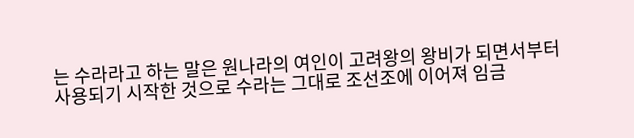는 수라라고 하는 말은 원나라의 여인이 고려왕의 왕비가 되면서부터 사용되기 시작한 것으로 수라는 그대로 조선조에 이어져 임금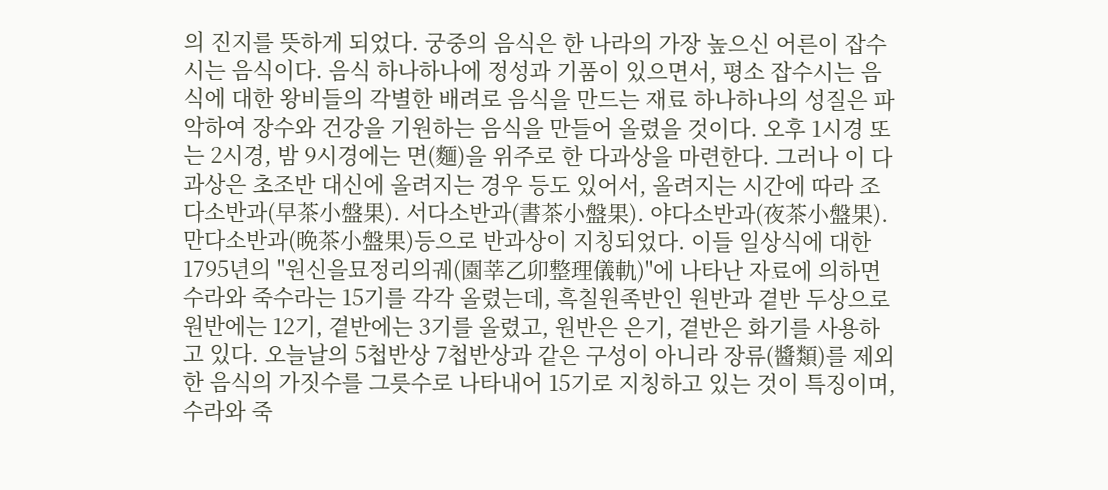의 진지를 뜻하게 되었다. 궁중의 음식은 한 나라의 가장 높으신 어른이 잡수시는 음식이다. 음식 하나하나에 정성과 기품이 있으면서, 평소 잡수시는 음식에 대한 왕비들의 각별한 배려로 음식을 만드는 재료 하나하나의 성질은 파악하여 장수와 건강을 기원하는 음식을 만들어 올렸을 것이다. 오후 1시경 또는 2시경, 밤 9시경에는 면(麵)을 위주로 한 다과상을 마련한다. 그러나 이 다과상은 초조반 대신에 올려지는 경우 등도 있어서, 올려지는 시간에 따라 조다소반과(早茶小盤果). 서다소반과(書茶小盤果). 야다소반과(夜茶小盤果). 만다소반과(晩茶小盤果)등으로 반과상이 지칭되었다. 이들 일상식에 대한 1795년의 "원신을묘정리의궤(園莘乙卯整理儀軌)"에 나타난 자료에 의하면 수라와 죽수라는 15기를 각각 올렸는데, 흑칠원족반인 원반과 곁반 두상으로 원반에는 12기, 곁반에는 3기를 올렸고, 원반은 은기, 곁반은 화기를 사용하고 있다. 오늘날의 5첩반상 7첩반상과 같은 구성이 아니라 장류(醬類)를 제외한 음식의 가짓수를 그릇수로 나타내어 15기로 지칭하고 있는 것이 특징이며, 수라와 죽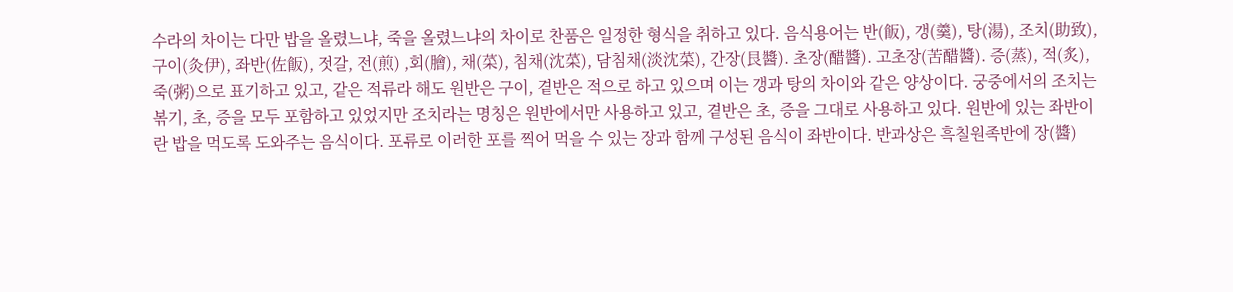수라의 차이는 다만 밥을 올렸느냐, 죽을 올렸느냐의 차이로 찬품은 일정한 형식을 취하고 있다. 음식용어는 반(飯), 갱(羹), 탕(湯), 조치(助致), 구이(灸伊), 좌반(佐飯), 젓갈, 전(煎) ,회(膾), 채(菜), 침채(沈菜), 담침채(淡沈菜), 간장(艮醬). 초장(醋醬). 고초장(苦醋醬). 증(蒸), 적(炙), 죽(粥)으로 표기하고 있고, 같은 적류라 해도 원반은 구이, 곁반은 적으로 하고 있으며 이는 갱과 탕의 차이와 같은 양상이다. 궁중에서의 조치는 볶기, 초, 증을 모두 포함하고 있었지만 조치라는 명칭은 원반에서만 사용하고 있고, 곁반은 초, 증을 그대로 사용하고 있다. 원반에 있는 좌반이란 밥을 먹도록 도와주는 음식이다. 포류로 이러한 포를 찍어 먹을 수 있는 장과 함께 구성된 음식이 좌반이다. 반과상은 흑칠원족반에 장(醬)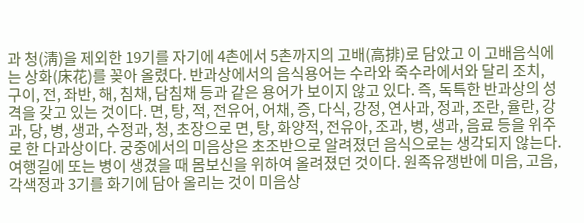과 청(淸)을 제외한 19기를 자기에 4촌에서 5촌까지의 고배(高排)로 담았고 이 고배음식에는 상화(床花)를 꽂아 올렸다. 반과상에서의 음식용어는 수라와 죽수라에서와 달리 조치, 구이, 전, 좌반, 해, 침채, 담침채 등과 같은 용어가 보이지 않고 있다. 즉, 독특한 반과상의 성격을 갖고 있는 것이다. 면, 탕, 적, 전유어, 어채, 증, 다식, 강정, 연사과, 정과, 조란, 율란, 강과, 당, 병, 생과, 수정과, 청, 초장으로 면, 탕, 화양적, 전유아, 조과, 병, 생과, 음료 등을 위주로 한 다과상이다. 궁중에서의 미음상은 초조반으로 알려졌던 음식으로는 생각되지 않는다. 여행길에 또는 병이 생겼을 때 몸보신을 위하여 올려졌던 것이다. 원족유쟁반에 미음, 고음, 각색정과 3기를 화기에 담아 올리는 것이 미음상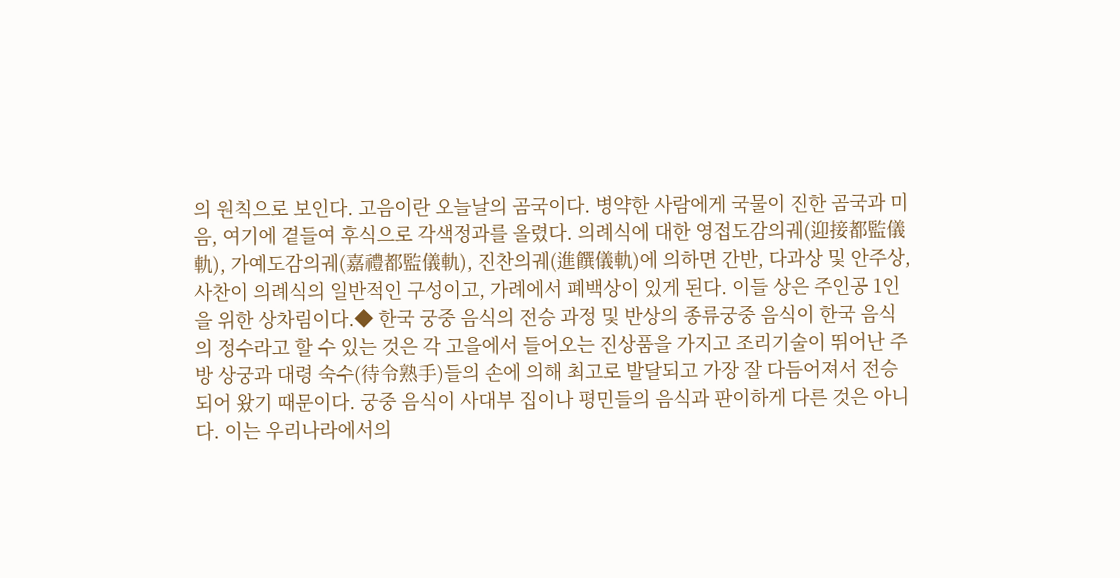의 원칙으로 보인다. 고음이란 오늘날의 곰국이다. 병약한 사람에게 국물이 진한 곰국과 미음, 여기에 곁들여 후식으로 각색정과를 올렸다. 의례식에 대한 영접도감의궤(迎接都監儀軌), 가예도감의궤(嘉禮都監儀軌), 진찬의궤(進饌儀軌)에 의하면 간반, 다과상 및 안주상, 사찬이 의례식의 일반적인 구성이고, 가례에서 폐백상이 있게 된다. 이들 상은 주인공 1인을 위한 상차림이다.◆ 한국 궁중 음식의 전승 과정 및 반상의 종류궁중 음식이 한국 음식의 정수라고 할 수 있는 것은 각 고을에서 들어오는 진상품을 가지고 조리기술이 뛰어난 주방 상궁과 대령 숙수(待令熟手)들의 손에 의해 최고로 발달되고 가장 잘 다듬어져서 전승되어 왔기 때문이다. 궁중 음식이 사대부 집이나 평민들의 음식과 판이하게 다른 것은 아니다. 이는 우리나라에서의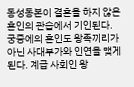동성동본이 결혼을 하지 않은 혼인의 관습에서 기인된다. 궁중에의 혼인도 왕족끼리가 아닌 사대부가와 인연을 맺게 된다. 계급 사회인 왕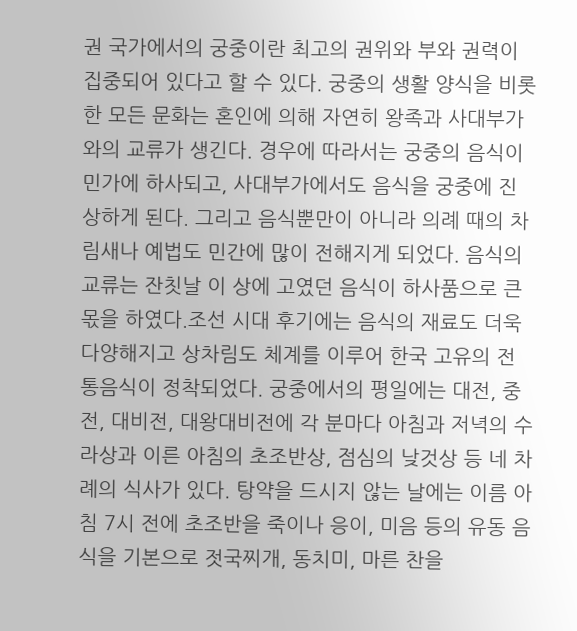권 국가에서의 궁중이란 최고의 권위와 부와 권력이 집중되어 있다고 할 수 있다. 궁중의 생활 양식을 비롯한 모든 문화는 혼인에 의해 자연히 왕족과 사대부가와의 교류가 생긴다. 경우에 따라서는 궁중의 음식이 민가에 하사되고, 사대부가에서도 음식을 궁중에 진상하게 된다. 그리고 음식뿐만이 아니라 의례 때의 차림새나 예법도 민간에 많이 전해지게 되었다. 음식의 교류는 잔칫날 이 상에 고였던 음식이 하사품으로 큰 몫을 하였다.조선 시대 후기에는 음식의 재료도 더욱 다양해지고 상차림도 체계를 이루어 한국 고유의 전통음식이 정착되었다. 궁중에서의 평일에는 대전, 중전, 대비전, 대왕대비전에 각 분마다 아침과 저녁의 수라상과 이른 아침의 초조반상, 점심의 낮것상 등 네 차례의 식사가 있다. 탕약을 드시지 않는 날에는 이름 아침 7시 전에 초조반을 죽이나 응이, 미음 등의 유동 음식을 기본으로 젓국찌개, 동치미, 마른 찬을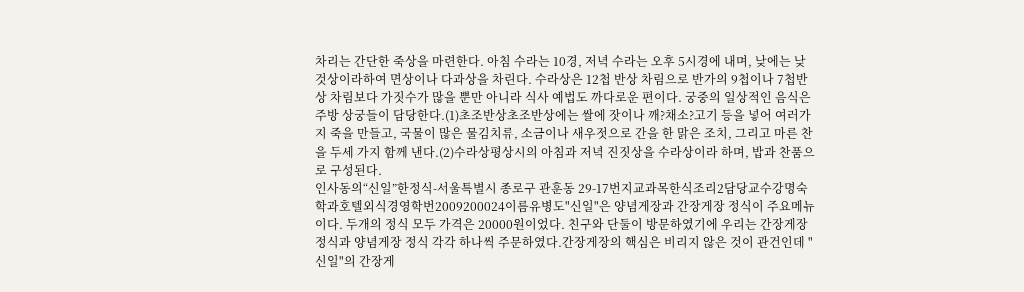차리는 간단한 죽상을 마련한다. 아침 수라는 10경, 저녁 수라는 오후 5시경에 내며, 낮에는 낮것상이라하여 면상이나 다과상을 차린다. 수라상은 12첩 반상 차림으로 반가의 9첩이나 7첩반상 차림보다 가짓수가 많을 뿐만 아니라 식사 예법도 까다로운 편이다. 궁중의 일상적인 음식은 주방 상궁들이 담당한다.(1)초조반상초조반상에는 쌀에 잣이나 깨?채소?고기 등을 넣어 여러가지 죽을 만들고, 국물이 많은 물김치류, 소금이나 새우젓으로 간을 한 맑은 조치, 그리고 마른 찬을 두세 가지 함께 낸다.(2)수라상평상시의 아침과 저녁 진짓상을 수라상이라 하며, 밥과 찬품으로 구성된다.
인사동의“신일”한정식-서울특별시 종로구 관훈동 29-17번지교과목한식조리2담당교수강명숙학과호텔외식경영학번2009200024이름유병도"신일"은 양념게장과 간장게장 정식이 주요메뉴이다. 두개의 정식 모두 가격은 20000원이었다. 친구와 단둘이 방문하였기에 우리는 간장게장 정식과 양념게장 정식 각각 하나씩 주문하였다.간장게장의 핵심은 비리지 않은 것이 관건인데 "신일"의 간장게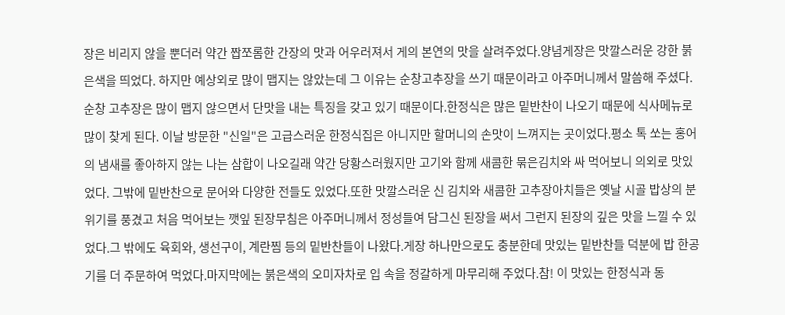장은 비리지 않을 뿐더러 약간 짭쪼롬한 간장의 맛과 어우러져서 게의 본연의 맛을 살려주었다.양념게장은 맛깔스러운 강한 붉은색을 띄었다. 하지만 예상외로 많이 맵지는 않았는데 그 이유는 순창고추장을 쓰기 때문이라고 아주머니께서 말씀해 주셨다. 순창 고추장은 많이 맵지 않으면서 단맛을 내는 특징을 갖고 있기 때문이다.한정식은 많은 밑반찬이 나오기 때문에 식사메뉴로 많이 찾게 된다. 이날 방문한 "신일"은 고급스러운 한정식집은 아니지만 할머니의 손맛이 느껴지는 곳이었다.평소 톡 쏘는 홍어의 냄새를 좋아하지 않는 나는 삼합이 나오길래 약간 당황스러웠지만 고기와 함께 새콤한 묶은김치와 싸 먹어보니 의외로 맛있었다. 그밖에 밑반찬으로 문어와 다양한 전들도 있었다.또한 맛깔스러운 신 김치와 새콤한 고추장아치들은 옛날 시골 밥상의 분위기를 풍겼고 처음 먹어보는 깻잎 된장무침은 아주머니께서 정성들여 담그신 된장을 써서 그런지 된장의 깊은 맛을 느낄 수 있었다.그 밖에도 육회와, 생선구이, 계란찜 등의 밑반찬들이 나왔다.게장 하나만으로도 충분한데 맛있는 밑반찬들 덕분에 밥 한공기를 더 주문하여 먹었다.마지막에는 붉은색의 오미자차로 입 속을 정갈하게 마무리해 주었다.참! 이 맛있는 한정식과 동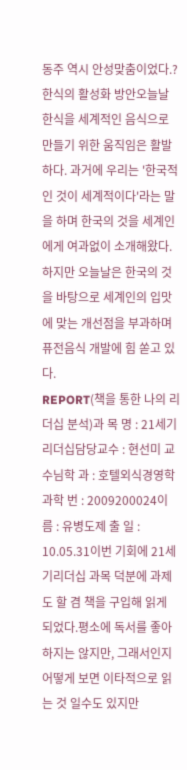동주 역시 안성맞춤이었다.?한식의 활성화 방안오늘날 한식을 세계적인 음식으로 만들기 위한 움직임은 활발하다. 과거에 우리는 '한국적인 것이 세계적이다'라는 말을 하며 한국의 것을 세계인에게 여과없이 소개해왔다. 하지만 오늘날은 한국의 것을 바탕으로 세계인의 입맛에 맞는 개선점을 부과하며 퓨전음식 개발에 힘 쏟고 있다.
REPORT(책을 통한 나의 리더십 분석)과 목 명 : 21세기 리더십담당교수 : 현선미 교수님학 과 : 호텔외식경영학과학 번 : 2009200024이 름 : 유병도제 출 일 : 10.05.31이번 기회에 21세기리더십 과목 덕분에 과제도 할 겸 책을 구입해 읽게 되었다.평소에 독서를 좋아하지는 않지만, 그래서인지 어떻게 보면 이타적으로 읽는 것 일수도 있지만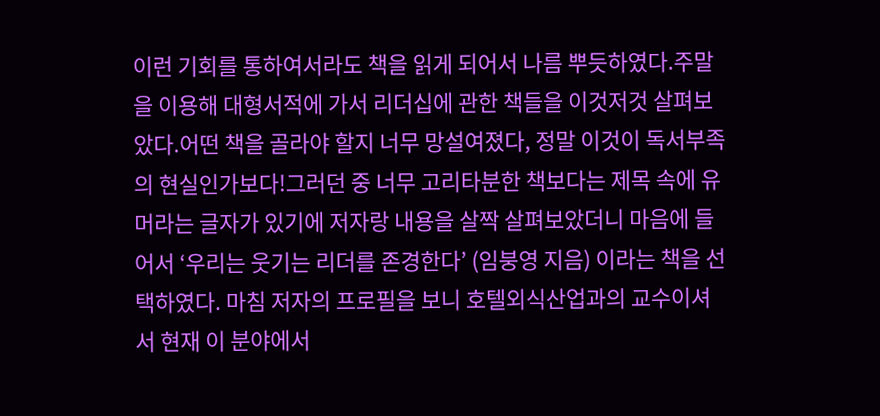이런 기회를 통하여서라도 책을 읽게 되어서 나름 뿌듯하였다.주말을 이용해 대형서적에 가서 리더십에 관한 책들을 이것저것 살펴보았다.어떤 책을 골라야 할지 너무 망설여졌다, 정말 이것이 독서부족의 현실인가보다!그러던 중 너무 고리타분한 책보다는 제목 속에 유머라는 글자가 있기에 저자랑 내용을 살짝 살펴보았더니 마음에 들어서 ‘우리는 웃기는 리더를 존경한다’ (임붕영 지음) 이라는 책을 선택하였다. 마침 저자의 프로필을 보니 호텔외식산업과의 교수이셔서 현재 이 분야에서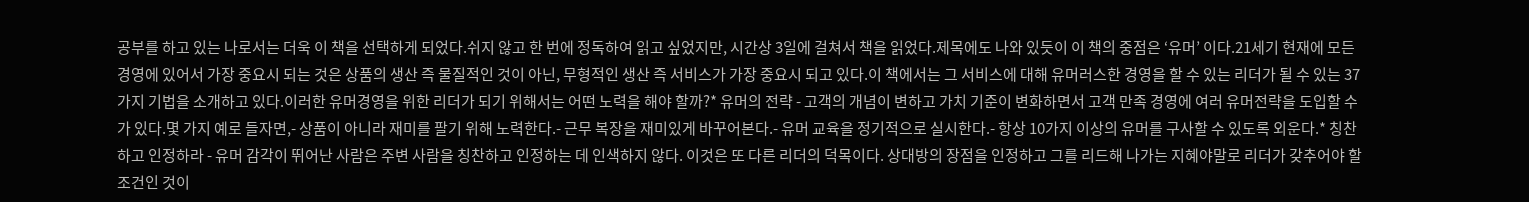공부를 하고 있는 나로서는 더욱 이 책을 선택하게 되었다.쉬지 않고 한 번에 정독하여 읽고 싶었지만, 시간상 3일에 걸쳐서 책을 읽었다.제목에도 나와 있듯이 이 책의 중점은 ‘유머’ 이다.21세기 현재에 모든 경영에 있어서 가장 중요시 되는 것은 상품의 생산 즉 물질적인 것이 아닌, 무형적인 생산 즉 서비스가 가장 중요시 되고 있다.이 책에서는 그 서비스에 대해 유머러스한 경영을 할 수 있는 리더가 될 수 있는 37가지 기법을 소개하고 있다.이러한 유머경영을 위한 리더가 되기 위해서는 어떤 노력을 해야 할까?* 유머의 전략 - 고객의 개념이 변하고 가치 기준이 변화하면서 고객 만족 경영에 여러 유머전략을 도입할 수가 있다.몇 가지 예로 들자면,- 상품이 아니라 재미를 팔기 위해 노력한다.- 근무 복장을 재미있게 바꾸어본다.- 유머 교육을 정기적으로 실시한다.- 항상 10가지 이상의 유머를 구사할 수 있도록 외운다.* 칭찬하고 인정하라 - 유머 감각이 뛰어난 사람은 주변 사람을 칭찬하고 인정하는 데 인색하지 않다. 이것은 또 다른 리더의 덕목이다. 상대방의 장점을 인정하고 그를 리드해 나가는 지혜야말로 리더가 갖추어야 할 조건인 것이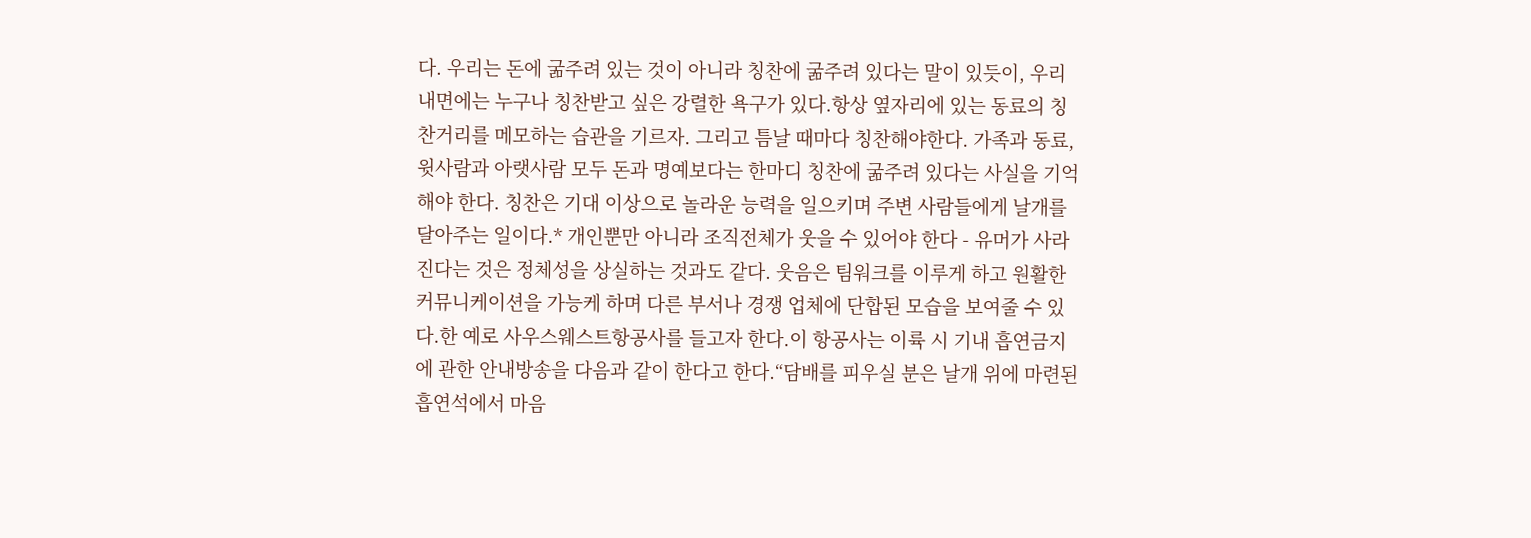다. 우리는 돈에 굶주려 있는 것이 아니라 칭찬에 굶주려 있다는 말이 있듯이, 우리 내면에는 누구나 칭찬받고 싶은 강렬한 욕구가 있다.항상 옆자리에 있는 동료의 칭찬거리를 메모하는 습관을 기르자. 그리고 틈날 때마다 칭찬해야한다. 가족과 동료, 윗사람과 아랫사람 모두 돈과 명예보다는 한마디 칭찬에 굶주려 있다는 사실을 기억해야 한다. 칭찬은 기대 이상으로 놀라운 능력을 일으키며 주변 사람들에게 날개를 달아주는 일이다.* 개인뿐만 아니라 조직전체가 웃을 수 있어야 한다 - 유머가 사라진다는 것은 정체성을 상실하는 것과도 같다. 웃음은 팀워크를 이루게 하고 원활한 커뮤니케이션을 가능케 하며 다른 부서나 경쟁 업체에 단합된 모습을 보여줄 수 있다.한 예로 사우스웨스트항공사를 들고자 한다.이 항공사는 이륙 시 기내 흡연금지에 관한 안내방송을 다음과 같이 한다고 한다.“담배를 피우실 분은 날개 위에 마련된 흡연석에서 마음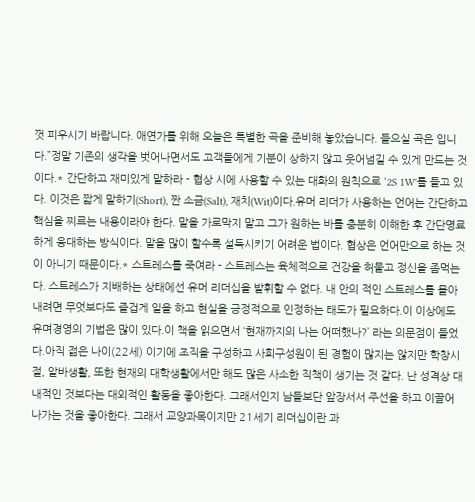껏 피우시기 바랍니다. 애연가를 위해 오늘은 특별한 곡을 준비해 놓았습니다. 들으실 곡은 입니다.”정말 기존의 생각을 벗어나면서도 고객들에게 기분이 상하지 않고 웃어넘길 수 있게 만드는 것이다.* 간단하고 재미있게 말하라 - 협상 시에 사용할 수 있는 대화의 원칙으로 ‘2S 1W'를 들고 있다. 이것은 짧게 말하기(Short), 짠 소금(Salt), 재치(Wit)이다.유머 리더가 사용하는 언어는 간단하고 핵심을 찌르는 내용이라야 한다. 말을 가로막지 말고 그가 원하는 바를 충분히 이해한 후 간단명료하게 응대하는 방식이다. 말을 많이 할수록 설득시키기 어려운 법이다. 협상은 언어만으로 하는 것이 아니기 때문이다.* 스트레스를 죽여라 - 스트레스는 육체적으로 건강을 허물고 정신을 좀먹는다. 스트레스가 지배하는 상태에선 유머 리더십을 발휘할 수 없다. 내 안의 적인 스트레스를 몰아내려면 무엇보다도 즐겁게 일을 하고 현실을 긍정적으로 인정하는 태도가 필요하다.이 이상에도 유며경영의 기법은 많이 있다.이 책을 읽으면서 ‘현재까지의 나는 어떠했나?’ 라는 의문점이 들었다.아직 젊은 나이(22세) 이기에 조직을 구성하고 사회구성원이 된 경험이 많지는 않지만 학창시절, 알바생활, 또한 현재의 대학생활에서만 해도 많은 사소한 직책이 생기는 것 같다. 난 성격상 대내적인 것보다는 대외적인 활동을 좋아한다. 그래서인지 남들보단 앞장서서 주선을 하고 이끌어 나가는 것을 좋아한다. 그래서 교양과목이지만 21세기 리더십이란 과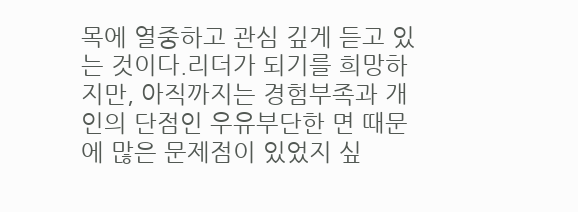목에 열중하고 관심 깊게 듣고 있는 것이다.리더가 되기를 희망하지만, 아직까지는 경험부족과 개인의 단점인 우유부단한 면 때문에 많은 문제점이 있었지 싶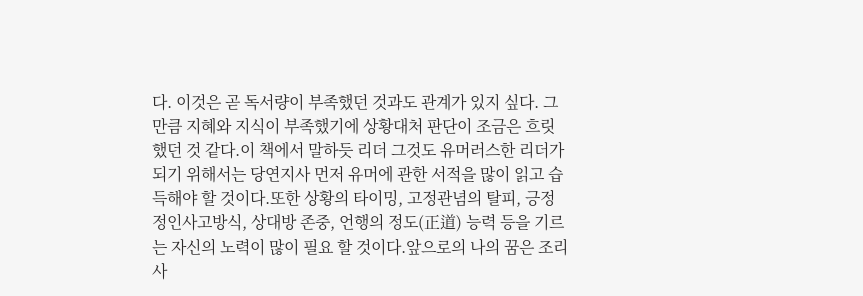다. 이것은 곧 독서량이 부족했던 것과도 관계가 있지 싶다. 그만큼 지혜와 지식이 부족했기에 상황대처 판단이 조금은 흐릿했던 것 같다.이 책에서 말하듯 리더 그것도 유머러스한 리더가 되기 위해서는 당연지사 먼저 유머에 관한 서적을 많이 읽고 습득해야 할 것이다.또한 상황의 타이밍, 고정관념의 탈피, 긍정정인사고방식, 상대방 존중, 언행의 정도(正道) 능력 등을 기르는 자신의 노력이 많이 필요 할 것이다.앞으로의 나의 꿈은 조리사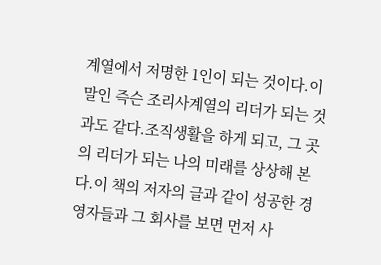계열에서 저명한 1인이 되는 것이다.이 말인 즉슨 조리사계열의 리더가 되는 것과도 같다.조직생활을 하게 되고, 그 곳의 리더가 되는 나의 미래를 상상해 본다.이 책의 저자의 글과 같이 성공한 경영자들과 그 회사를 보면 먼저 사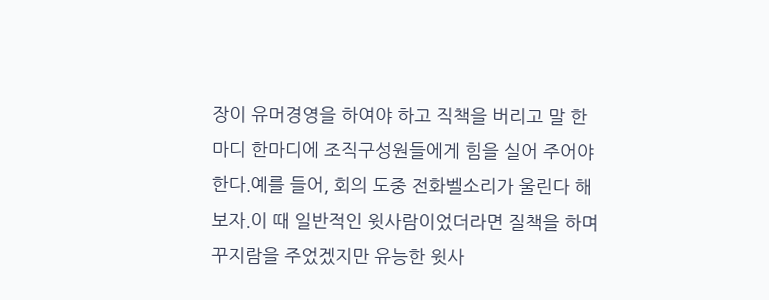장이 유머경영을 하여야 하고 직책을 버리고 말 한마디 한마디에 조직구성원들에게 힘을 실어 주어야 한다.예를 들어, 회의 도중 전화벨소리가 울린다 해보자.이 때 일반적인 윗사람이었더라면 질책을 하며 꾸지람을 주었겠지만 유능한 윗사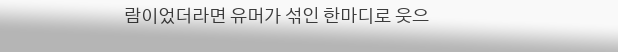람이었더라면 유머가 섞인 한마디로 웃으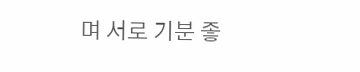며 서로 기분 좋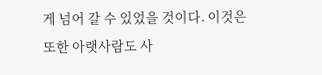게 넘어 갈 수 있었을 것이다. 이것은 또한 아랫사람도 사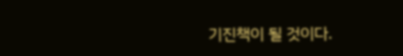기진책이 될 것이다.